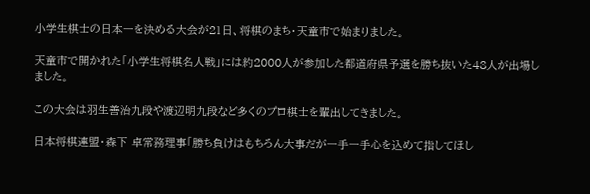小学生棋士の日本一を決める大会が21日、将棋のまち・天童市で始まりました。

天童市で開かれた「小学生将棋名人戦」には約2000人が参加した都道府県予選を勝ち抜いた48人が出場しました。

この大会は羽生善治九段や渡辺明九段など多くのプロ棋士を輩出してきました。

日本将棋連盟・森下 卓常務理事「勝ち負けはもちろん大事だが一手一手心を込めて指してほし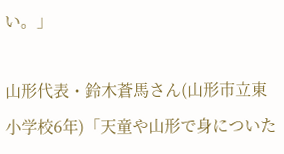い。」

山形代表・鈴木蒼馬さん(山形市立東小学校6年)「天童や山形で身についた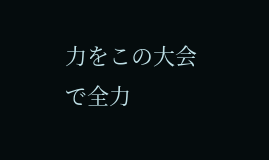力をこの大会で全力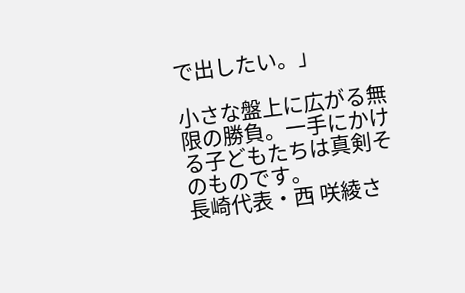で出したい。」

小さな盤上に広がる無限の勝負。一手にかける子どもたちは真剣そのものです。
長崎代表・西 咲綾さ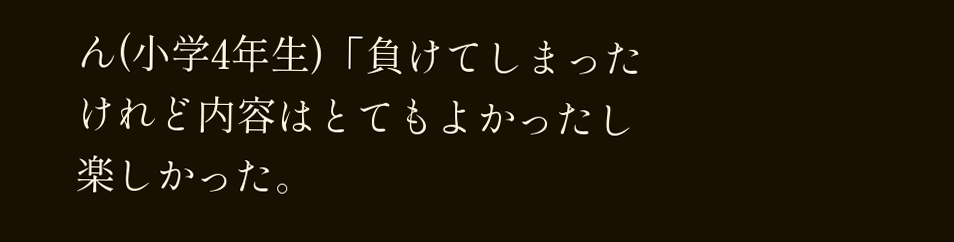ん(小学4年生)「負けてしまったけれど内容はとてもよかったし楽しかった。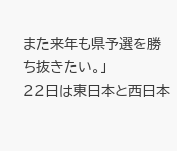また来年も県予選を勝ち抜きたい。」
22日は東日本と西日本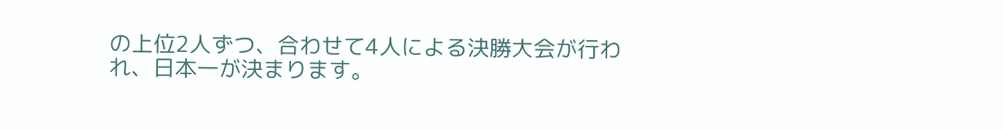の上位2人ずつ、合わせて4人による決勝大会が行われ、日本一が決まります。